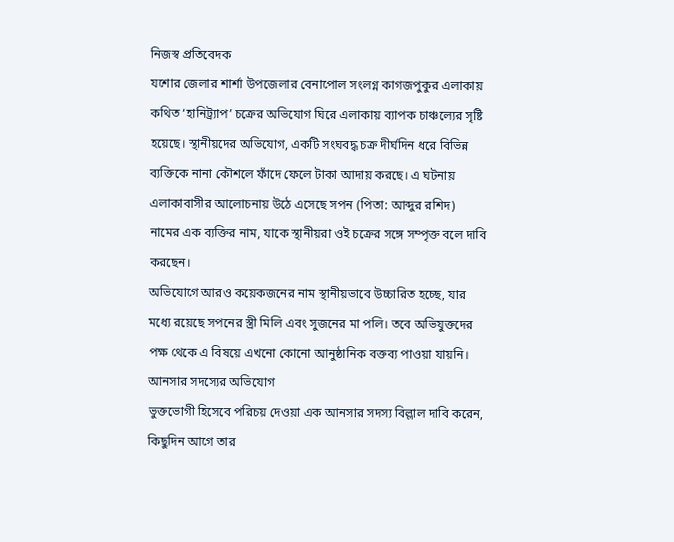নিজস্ব প্রতিবেদক
যশোর জেলার শার্শা উপজেলার বেনাপোল সংলগ্ন কাগজপুকুর এলাকায় কথিত ‘হানিট্র্যাপ’ চক্রের অভিযোগ ঘিরে এলাকায় ব্যাপক চাঞ্চল্যের সৃষ্টি হয়েছে। স্থানীয়দের অভিযোগ, একটি সংঘবদ্ধ চক্র দীর্ঘদিন ধরে বিভিন্ন ব্যক্তিকে নানা কৌশলে ফাঁদে ফেলে টাকা আদায় করছে। এ ঘটনায় এলাকাবাসীর আলোচনায় উঠে এসেছে সপন (পিতা: আব্দুর রশিদ) নামের এক ব্যক্তির নাম, যাকে স্থানীয়রা ওই চক্রের সঙ্গে সম্পৃক্ত বলে দাবি করছেন।
অভিযোগে আরও কয়েকজনের নাম স্থানীয়ভাবে উচ্চারিত হচ্ছে, যার মধ্যে রয়েছে সপনের স্ত্রী মিলি এবং সুজনের মা পলি। তবে অভিযুক্তদের পক্ষ থেকে এ বিষয়ে এখনো কোনো আনুষ্ঠানিক বক্তব্য পাওয়া যায়নি।
আনসার সদস্যের অভিযোগ
ভুক্তভোগী হিসেবে পরিচয় দেওয়া এক আনসার সদস্য বিল্লাল দাবি করেন, কিছুদিন আগে তার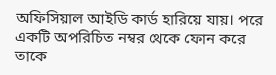অফিসিয়াল আইডি কার্ড হারিয়ে যায়। পরে একটি অপরিচিত নম্বর থেকে ফোন করে তাকে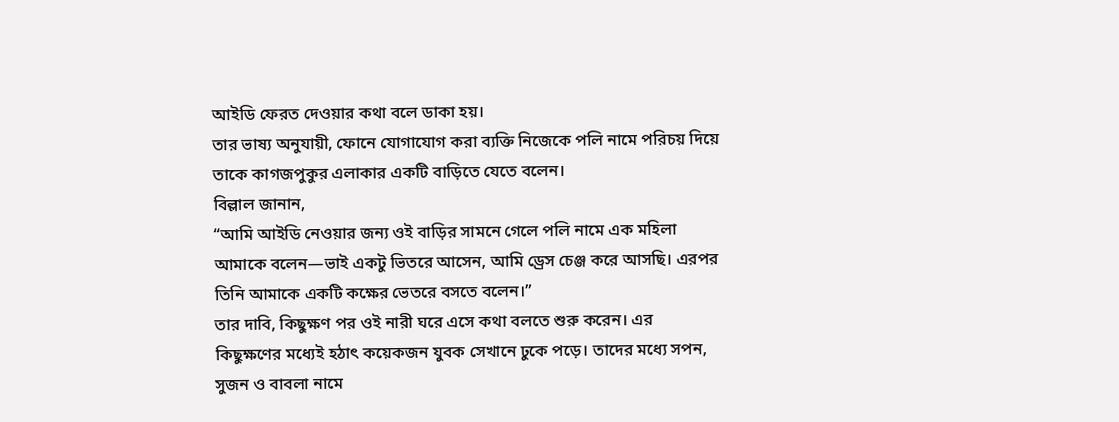আইডি ফেরত দেওয়ার কথা বলে ডাকা হয়।
তার ভাষ্য অনুযায়ী, ফোনে যোগাযোগ করা ব্যক্তি নিজেকে পলি নামে পরিচয় দিয়ে তাকে কাগজপুকুর এলাকার একটি বাড়িতে যেতে বলেন।
বিল্লাল জানান,
“আমি আইডি নেওয়ার জন্য ওই বাড়ির সামনে গেলে পলি নামে এক মহিলা আমাকে বলেন—ভাই একটু ভিতরে আসেন, আমি ড্রেস চেঞ্জ করে আসছি। এরপর তিনি আমাকে একটি কক্ষের ভেতরে বসতে বলেন।”
তার দাবি, কিছুক্ষণ পর ওই নারী ঘরে এসে কথা বলতে শুরু করেন। এর কিছুক্ষণের মধ্যেই হঠাৎ কয়েকজন যুবক সেখানে ঢুকে পড়ে। তাদের মধ্যে সপন, সুজন ও বাবলা নামে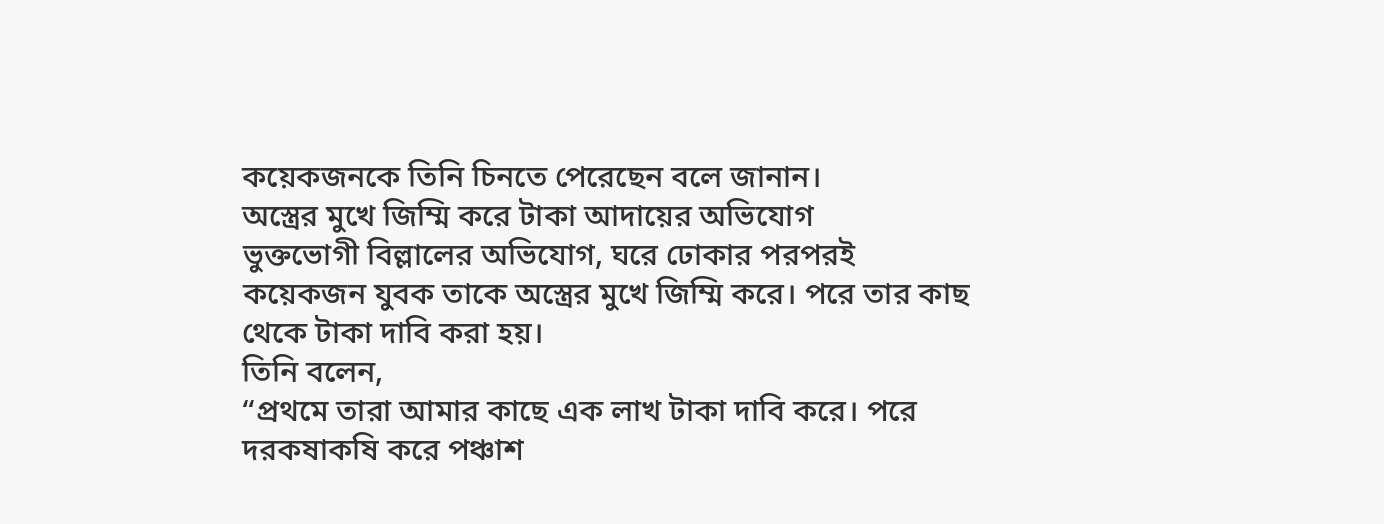কয়েকজনকে তিনি চিনতে পেরেছেন বলে জানান।
অস্ত্রের মুখে জিম্মি করে টাকা আদায়ের অভিযোগ
ভুক্তভোগী বিল্লালের অভিযোগ, ঘরে ঢোকার পরপরই কয়েকজন যুবক তাকে অস্ত্রের মুখে জিম্মি করে। পরে তার কাছ থেকে টাকা দাবি করা হয়।
তিনি বলেন,
“প্রথমে তারা আমার কাছে এক লাখ টাকা দাবি করে। পরে দরকষাকষি করে পঞ্চাশ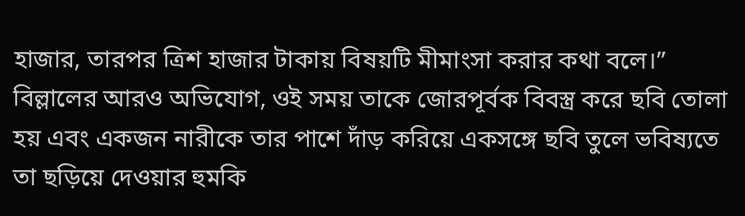হাজার, তারপর ত্রিশ হাজার টাকায় বিষয়টি মীমাংসা করার কথা বলে।”
বিল্লালের আরও অভিযোগ, ওই সময় তাকে জোরপূর্বক বিবস্ত্র করে ছবি তোলা হয় এবং একজন নারীকে তার পাশে দাঁড় করিয়ে একসঙ্গে ছবি তুলে ভবিষ্যতে তা ছড়িয়ে দেওয়ার হুমকি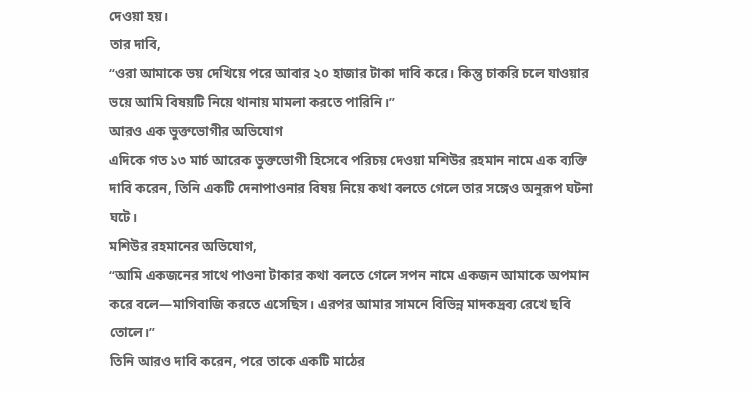দেওয়া হয়।
তার দাবি,
“ওরা আমাকে ভয় দেখিয়ে পরে আবার ২০ হাজার টাকা দাবি করে। কিন্তু চাকরি চলে যাওয়ার ভয়ে আমি বিষয়টি নিয়ে থানায় মামলা করতে পারিনি।”
আরও এক ভুক্তভোগীর অভিযোগ
এদিকে গত ১৩ মার্চ আরেক ভুক্তভোগী হিসেবে পরিচয় দেওয়া মশিউর রহমান নামে এক ব্যক্তি দাবি করেন, তিনি একটি দেনাপাওনার বিষয় নিয়ে কথা বলতে গেলে তার সঙ্গেও অনুরূপ ঘটনা ঘটে।
মশিউর রহমানের অভিযোগ,
“আমি একজনের সাথে পাওনা টাকার কথা বলতে গেলে সপন নামে একজন আমাকে অপমান করে বলে—মাগিবাজি করতে এসেছিস। এরপর আমার সামনে বিভিন্ন মাদকদ্রব্য রেখে ছবি তোলে।”
তিনি আরও দাবি করেন, পরে তাকে একটি মাঠের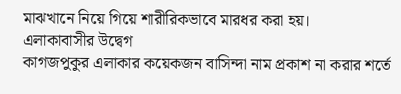মাঝখানে নিয়ে গিয়ে শারীরিকভাবে মারধর করা হয়।
এলাকাবাসীর উদ্বেগ
কাগজপুকুর এলাকার কয়েকজন বাসিন্দা নাম প্রকাশ না করার শর্তে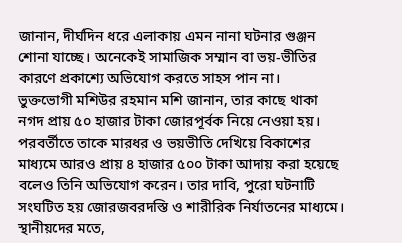জানান, দীর্ঘদিন ধরে এলাকায় এমন নানা ঘটনার গুঞ্জন শোনা যাচ্ছে। অনেকেই সামাজিক সম্মান বা ভয়-ভীতির কারণে প্রকাশ্যে অভিযোগ করতে সাহস পান না।
ভুক্তভোগী মশিউর রহমান মশি জানান, তার কাছে থাকা নগদ প্রায় ৫০ হাজার টাকা জোরপূর্বক নিয়ে নেওয়া হয়। পরবর্তীতে তাকে মারধর ও ভয়ভীতি দেখিয়ে বিকাশের মাধ্যমে আরও প্রায় ৪ হাজার ৫০০ টাকা আদায় করা হয়েছে বলেও তিনি অভিযোগ করেন। তার দাবি, পুরো ঘটনাটি সংঘটিত হয় জোরজবরদস্তি ও শারীরিক নির্যাতনের মাধ্যমে।
স্থানীয়দের মতে,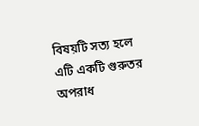বিষয়টি সত্য হলে এটি একটি গুরুতর অপরাধ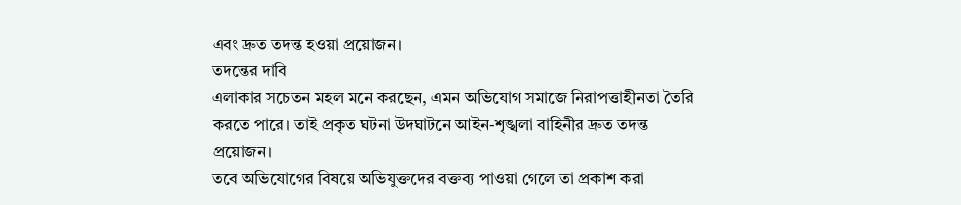এবং দ্রুত তদন্ত হওয়া প্রয়োজন।
তদন্তের দাবি
এলাকার সচেতন মহল মনে করছেন, এমন অভিযোগ সমাজে নিরাপত্তাহীনতা তৈরি করতে পারে। তাই প্রকৃত ঘটনা উদঘাটনে আইন-শৃঙ্খলা বাহিনীর দ্রুত তদন্ত প্রয়োজন।
তবে অভিযোগের বিষয়ে অভিযুক্তদের বক্তব্য পাওয়া গেলে তা প্রকাশ করা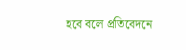হবে বলে প্রতিবেদনে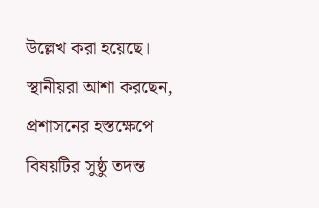উল্লেখ করা হয়েছে।
স্থানীয়রা আশা করছেন, প্রশাসনের হস্তক্ষেপে বিষয়টির সুষ্ঠু তদন্ত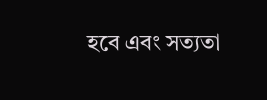হবে এবং সত্যতা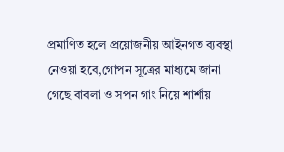প্রমাণিত হলে প্রয়োজনীয় আইনগত ব্যবস্থা নেওয়া হবে,গোপন সূত্রের মাধ্যমে জানা গেছে বাবলা ও সপন গাং নিয়ে শার্শায়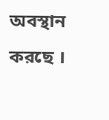অবস্থান করছে ।